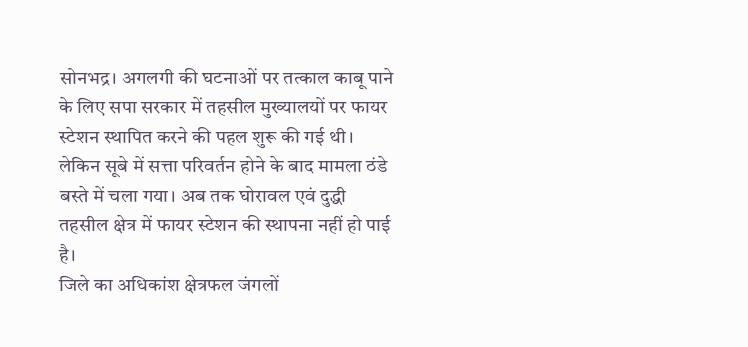सोनभद्र। अगलगी की घटनाओं पर तत्काल काबू पाने के लिए सपा सरकार में तहसील मुख्यालयों पर फायर स्टेशन स्थापित करने की पहल शुरू की गई थी। लेकिन सूबे में सत्ता परिवर्तन होने के बाद मामला ठंडे बस्ते में चला गया। अब तक घोरावल एवं दुद्धी तहसील क्षेत्र में फायर स्टेशन की स्थापना नहीं हो पाई है।
जिले का अधिकांश क्षेत्रफल जंगलों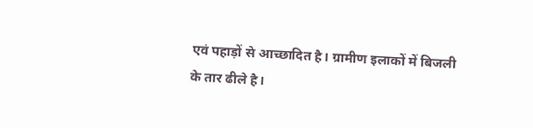एवं पहाड़ों से आच्छादित है। ग्रामीण इलाकों में बिजली के तार ढीले है।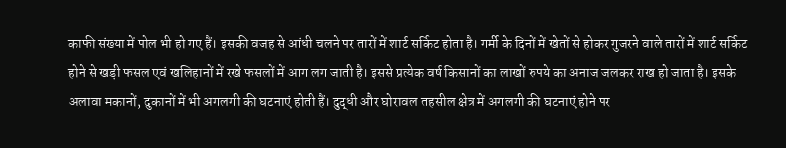काफी संख्या में पोल भी हो गए हैं। इसकी वजह से आंधी चलने पर तारों में शार्ट सर्किट होता है। गर्मी के दिनों में खेतों से होकर गुजरने वाले तारों में शार्ट सर्किट होने से खड़ी फसल एवं खलिहानों में रखे फसलों में आग लग जाती है। इससे प्रत्येक वर्ष किसानों का लाखों रुपये का अनाज जलकर राख हो जाता है। इसके अलावा मकानों, दुकानों में भी अगलगी की घटनाएं होती हैं। दुद्धी और घोरावल तहसील क्षेत्र में अगलगी की घटनाएं होने पर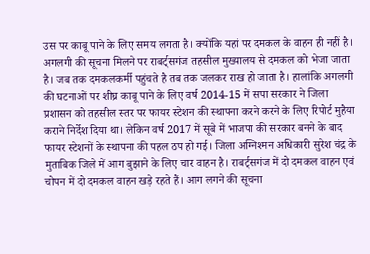उस पर काबू पाने के लिए समय लगता है। क्योंकि यहां पर दमकल के वाहन ही नहीं है। अगलगी की सूचना मिलने पर राबर्ट्सगंज तहसील मुख्यालय से दमकल को भेजा जाता है। जब तक दमकलकर्मी पहुंचते है तब तक जलकर राख हो जाता है। हालांकि अगलगी की घटनाओं पर शीघ्र काबू पाने के लिए वर्ष 2014-15 में सपा सरकार ने जिला प्रशासन को तहसील स्तर पर फायर स्टेशन की स्थापना करने करने के लिए रिपोर्ट मुहैया कराने निर्देश दिया था। लेकिन वर्ष 2017 में सूबे में भाजपा की सरकार बनने के बाद फायर स्टेशनों के स्थापना की पहल ठप हो गई। जिला अग्निश्मन अधिकारी सुरेश चंद्र के मुताबिक जिले में आग बुझाने के लिए चार वाहन है। राबर्ट्सगंज में दो दमकल वाहन एवं चोपन में दो दमकल वाहन खड़े रहते हैं। आग लगने की सूचना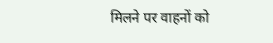मिलने पर वाहनों को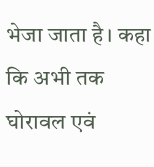भेजा जाता है। कहा कि अभी तक घोरावल एवं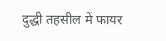दुद्धी तहसील में फायर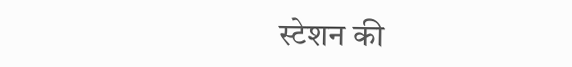स्टेशन की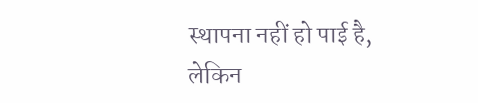स्थापना नहीं हो पाई है, लेकिन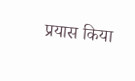प्रयास किया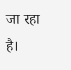जा रहा है।